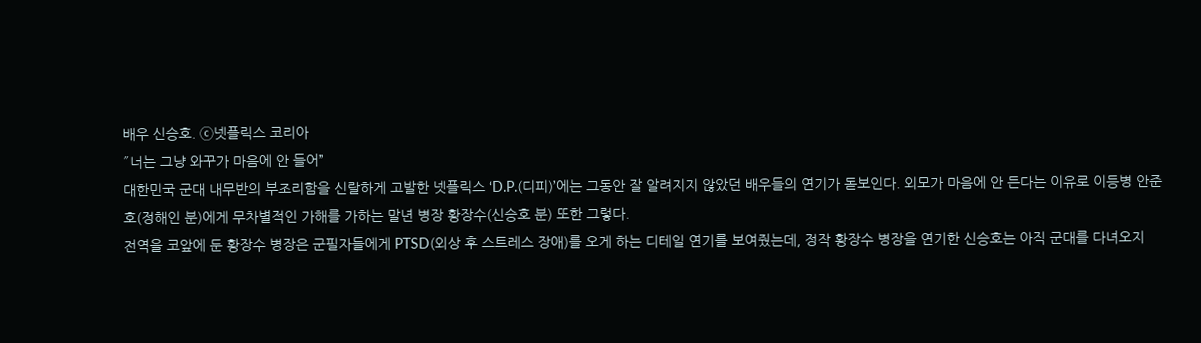배우 신승호. ⓒ넷플릭스 코리아
″너는 그냥 와꾸가 마음에 안 들어”
대한민국 군대 내무반의 부조리함을 신랄하게 고발한 넷플릭스 ‘D.P.(디피)’에는 그동안 잘 알려지지 않았던 배우들의 연기가 돋보인다. 외모가 마음에 안 든다는 이유로 이등병 안준호(정해인 분)에게 무차별적인 가해를 가하는 말년 병장 황장수(신승호 분) 또한 그렇다.
전역을 코앞에 둔 황장수 병장은 군필자들에게 PTSD(외상 후 스트레스 장애)를 오게 하는 디테일 연기를 보여줬는데, 정작 황장수 병장을 연기한 신승호는 아직 군대를 다녀오지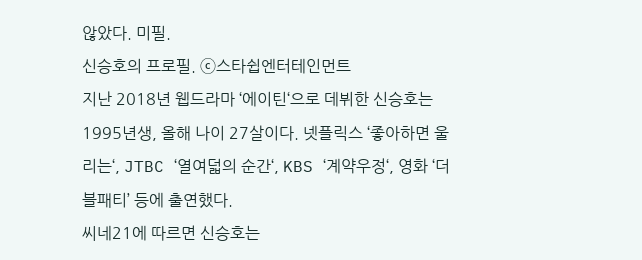않았다. 미필.
신승호의 프로필. ⓒ스타쉽엔터테인먼트
지난 2018년 웹드라마 ‘에이틴‘으로 데뷔한 신승호는 1995년생, 올해 나이 27살이다. 넷플릭스 ‘좋아하면 울리는‘, JTBC ‘열여덟의 순간‘, KBS ‘계약우정‘, 영화 ‘더블패티’ 등에 출연했다.
씨네21에 따르면 신승호는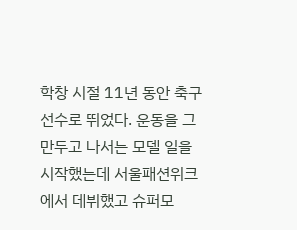학창 시절 11년 동안 축구 선수로 뛰었다. 운동을 그만두고 나서는 모델 일을 시작했는데 서울패션위크에서 데뷔했고 슈퍼모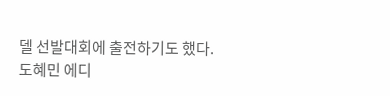델 선발대회에 출전하기도 했다.
도혜민 에디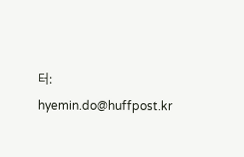터: hyemin.do@huffpost.kr